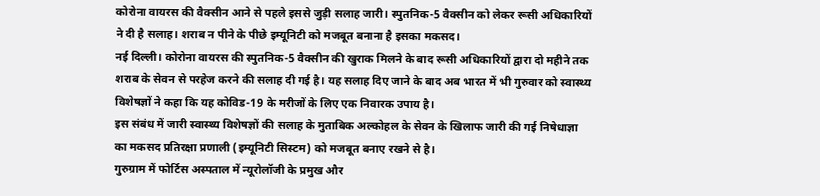कोरोना वायरस की वैक्सीन आने से पहले इससे जुड़ी सलाह जारी। स्पुतनिक-5 वैक्सीन को लेकर रूसी अधिकारियों ने दी है सलाह। शराब न पीने के पीछे इम्यूनिटी को मजबूत बनाना है इसका मकसद।
नई दिल्ली। कोरोना वायरस की स्पुतनिक-5 वैक्सीन की खुराक मिलने के बाद रूसी अधिकारियों द्वारा दो महीने तक शराब के सेवन से परहेज करने की सलाह दी गई है। यह सलाह दिए जाने के बाद अब भारत में भी गुरुवार को स्वास्थ्य विशेषज्ञों ने कहा कि यह कोविड-19 के मरीजों के लिए एक निवारक उपाय है।
इस संबंध में जारी स्वास्थ्य विशेषज्ञों की सलाह के मुताबिक अल्कोहल के सेवन के खिलाफ जारी की गई निषेधाज्ञा का मकसद प्रतिरक्षा प्रणाली (इम्यूनिटी सिस्टम) को मजबूत बनाए रखने से है।
गुरुग्राम में फोर्टिस अस्पताल में न्यूरोलॉजी के प्रमुख और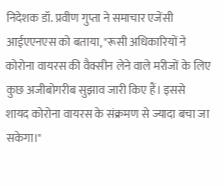निदेशक डॉ. प्रवीण गुप्ता ने समाचार एजेंसी आईएएनएस को बताया, "रूसी अधिकारियों ने कोरोना वायरस की वैक्सीन लेने वाले मरीजों के लिए कुछ अजीबोगरीब सुझाव जारी किए हैं। इससे शायद कोरोना वायरस के संक्रमण से ज्यादा बचा जा सकेगा।"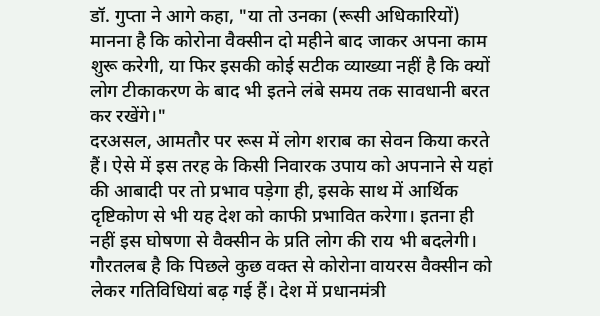डॉ. गुप्ता ने आगे कहा, "या तो उनका (रूसी अधिकारियों) मानना है कि कोरोना वैक्सीन दो महीने बाद जाकर अपना काम शुरू करेगी, या फिर इसकी कोई सटीक व्याख्या नहीं है कि क्यों लोग टीकाकरण के बाद भी इतने लंबे समय तक सावधानी बरत कर रखेंगे।"
दरअसल, आमतौर पर रूस में लोग शराब का सेवन किया करते हैं। ऐसे में इस तरह के किसी निवारक उपाय को अपनाने से यहां की आबादी पर तो प्रभाव पड़ेगा ही, इसके साथ में आर्थिक दृष्टिकोण से भी यह देश को काफी प्रभावित करेगा। इतना ही नहीं इस घोषणा से वैक्सीन के प्रति लोग की राय भी बदलेगी।
गौरतलब है कि पिछले कुछ वक्त से कोरोना वायरस वैक्सीन को लेकर गतिविधियां बढ़ गई हैं। देश में प्रधानमंत्री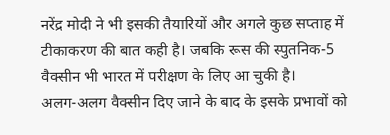नरेंद्र मोदी ने भी इसकी तैयारियों और अगले कुछ सप्ताह में टीकाकरण की बात कही है। जबकि रूस की स्पुतनिक-5 वैक्सीन भी भारत में परीक्षण के लिए आ चुकी है।
अलग-अलग वैक्सीन दिए जाने के बाद के इसके प्रभावों को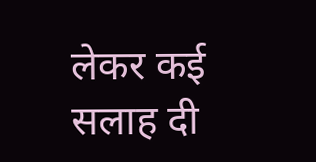लेकर कई सलाह दी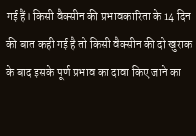गई हैं। किसी वैक्सीन की प्रभावकारिता के 14 दिन की बात कही गई है तो किसी वैक्सीन की दो खुराक के बाद इसके पूर्ण प्रभाव का दावा किए जाने का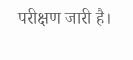परीक्षण जारी है।